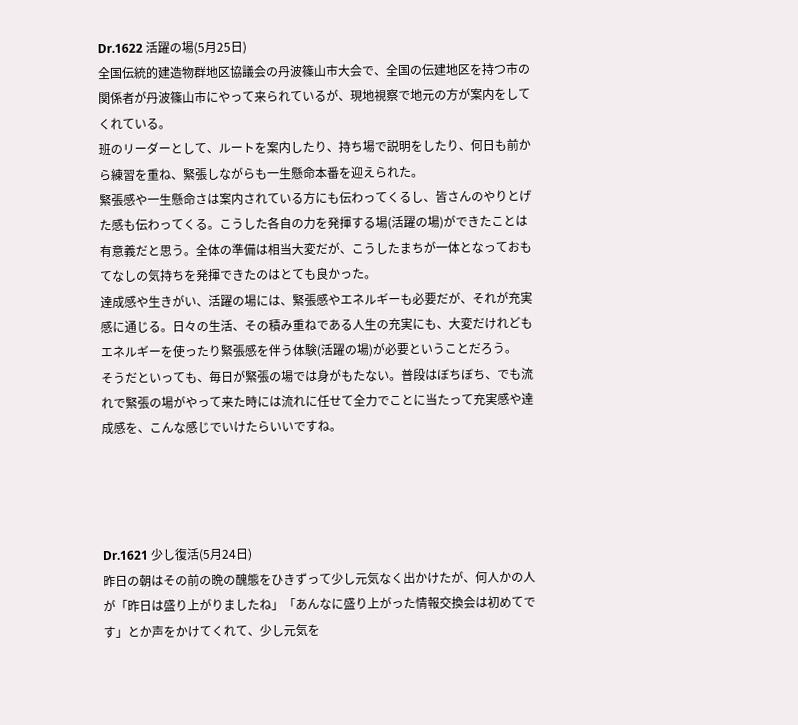Dr.1622 活躍の場(5月25日)
全国伝統的建造物群地区協議会の丹波篠山市大会で、全国の伝建地区を持つ市の関係者が丹波篠山市にやって来られているが、現地視察で地元の方が案内をしてくれている。
班のリーダーとして、ルートを案内したり、持ち場で説明をしたり、何日も前から練習を重ね、緊張しながらも一生懸命本番を迎えられた。
緊張感や一生懸命さは案内されている方にも伝わってくるし、皆さんのやりとげた感も伝わってくる。こうした各自の力を発揮する場(活躍の場)ができたことは有意義だと思う。全体の準備は相当大変だが、こうしたまちが一体となっておもてなしの気持ちを発揮できたのはとても良かった。
達成感や生きがい、活躍の場には、緊張感やエネルギーも必要だが、それが充実感に通じる。日々の生活、その積み重ねである人生の充実にも、大変だけれどもエネルギーを使ったり緊張感を伴う体験(活躍の場)が必要ということだろう。
そうだといっても、毎日が緊張の場では身がもたない。普段はぼちぼち、でも流れで緊張の場がやって来た時には流れに任せて全力でことに当たって充実感や達成感を、こんな感じでいけたらいいですね。




Dr.1621 少し復活(5月24日)
昨日の朝はその前の晩の醜態をひきずって少し元気なく出かけたが、何人かの人が「昨日は盛り上がりましたね」「あんなに盛り上がった情報交換会は初めてです」とか声をかけてくれて、少し元気を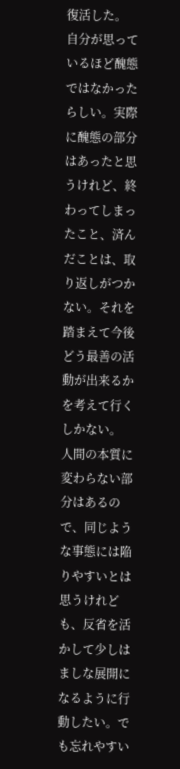復活した。
自分が思っているほど醜態ではなかったらしい。実際に醜態の部分はあったと思うけれど、終わってしまったこと、済んだことは、取り返しがつかない。それを踏まえて今後どう最善の活動が出来るかを考えて行くしかない。
人間の本質に変わらない部分はあるので、同じような事態には陥りやすいとは思うけれども、反省を活かして少しはましな展開になるように行動したい。でも忘れやすい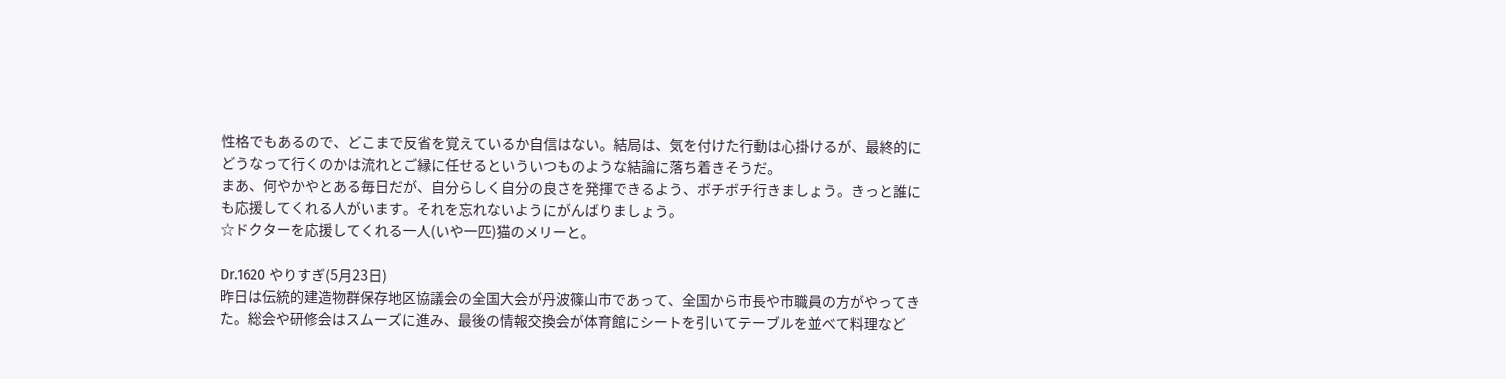性格でもあるので、どこまで反省を覚えているか自信はない。結局は、気を付けた行動は心掛けるが、最終的にどうなって行くのかは流れとご縁に任せるといういつものような結論に落ち着きそうだ。
まあ、何やかやとある毎日だが、自分らしく自分の良さを発揮できるよう、ボチボチ行きましょう。きっと誰にも応援してくれる人がいます。それを忘れないようにがんばりましょう。
☆ドクターを応援してくれる一人(いや一匹)猫のメリーと。

Dr.1620 やりすぎ(5月23日)
昨日は伝統的建造物群保存地区協議会の全国大会が丹波篠山市であって、全国から市長や市職員の方がやってきた。総会や研修会はスムーズに進み、最後の情報交換会が体育館にシートを引いてテーブルを並べて料理など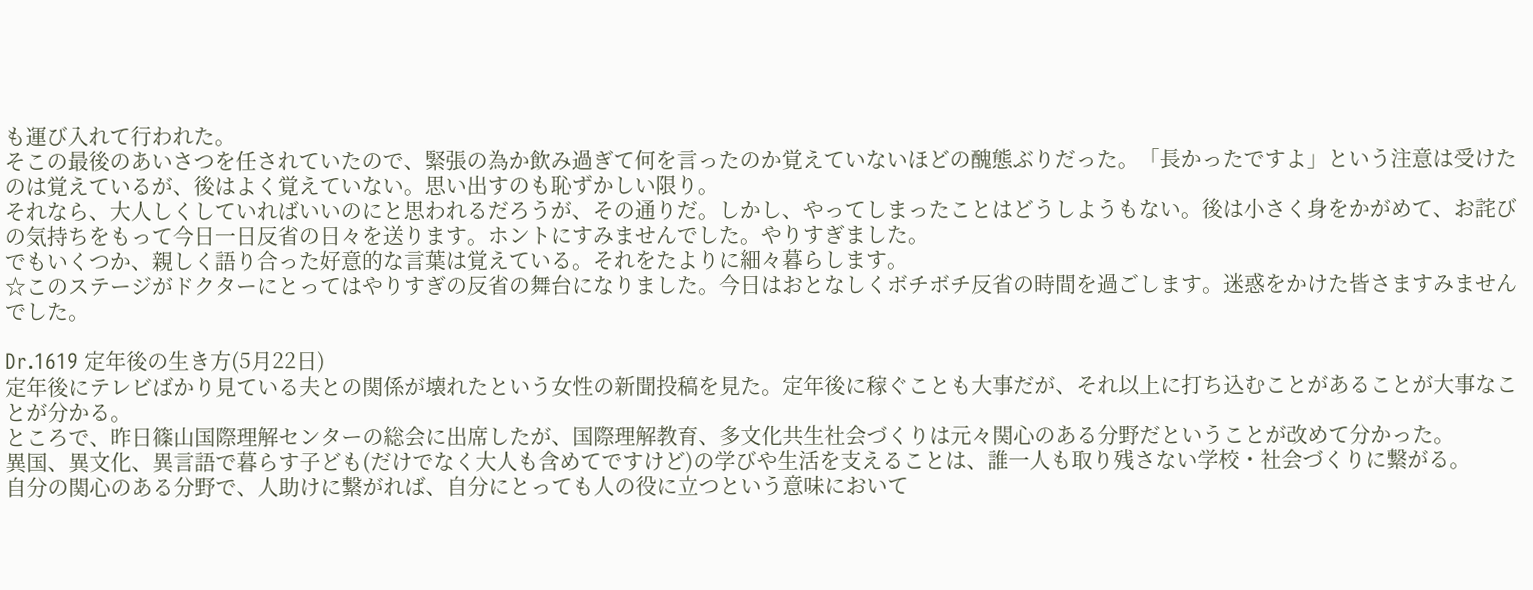も運び入れて行われた。
そこの最後のあいさつを任されていたので、緊張の為か飲み過ぎて何を言ったのか覚えていないほどの醜態ぶりだった。「長かったですよ」という注意は受けたのは覚えているが、後はよく覚えていない。思い出すのも恥ずかしい限り。
それなら、大人しくしていればいいのにと思われるだろうが、その通りだ。しかし、やってしまったことはどうしようもない。後は小さく身をかがめて、お詫びの気持ちをもって今日一日反省の日々を送ります。ホントにすみませんでした。やりすぎました。
でもいくつか、親しく語り合った好意的な言葉は覚えている。それをたよりに細々暮らします。
☆このステージがドクターにとってはやりすぎの反省の舞台になりました。今日はおとなしくボチボチ反省の時間を過ごします。迷惑をかけた皆さますみませんでした。

Dr.1619 定年後の生き方(5月22日)
定年後にテレビばかり見ている夫との関係が壊れたという女性の新聞投稿を見た。定年後に稼ぐことも大事だが、それ以上に打ち込むことがあることが大事なことが分かる。
ところで、昨日篠山国際理解センターの総会に出席したが、国際理解教育、多文化共生社会づくりは元々関心のある分野だということが改めて分かった。
異国、異文化、異言語で暮らす子ども(だけでなく大人も含めてですけど)の学びや生活を支えることは、誰一人も取り残さない学校・社会づくりに繋がる。
自分の関心のある分野で、人助けに繋がれば、自分にとっても人の役に立つという意味において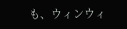も、ウィンウィ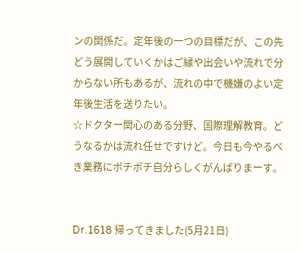ンの関係だ。定年後の一つの目標だが、この先どう展開していくかはご縁や出会いや流れで分からない所もあるが、流れの中で機嫌のよい定年後生活を送りたい。
☆ドクター関心のある分野、国際理解教育。どうなるかは流れ任せですけど。今日も今やるべき業務にボチボチ自分らしくがんばりまーす。


Dr.1618 帰ってきました(5月21日)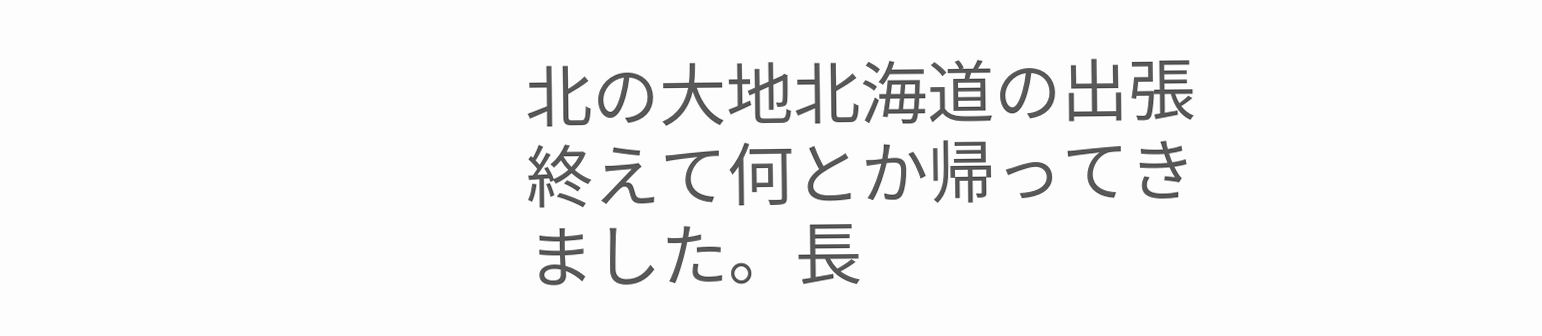北の大地北海道の出張終えて何とか帰ってきました。長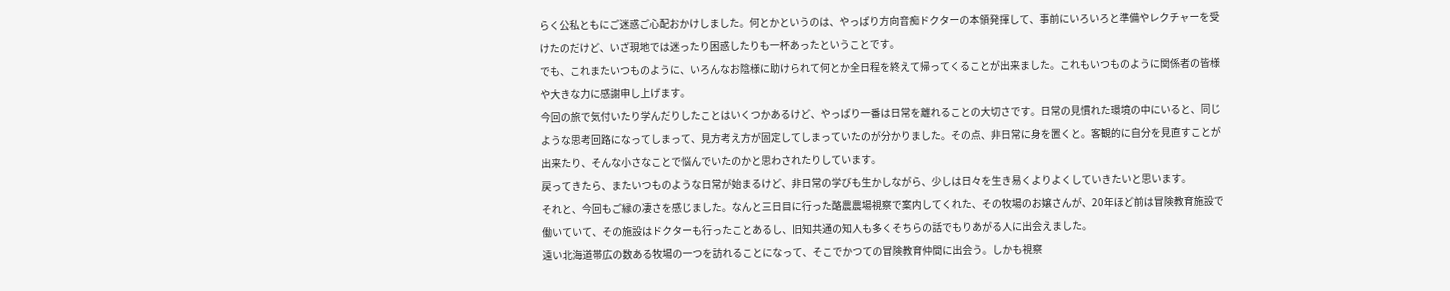らく公私ともにご迷惑ご心配おかけしました。何とかというのは、やっぱり方向音痴ドクターの本領発揮して、事前にいろいろと準備やレクチャーを受けたのだけど、いざ現地では迷ったり困惑したりも一杯あったということです。
でも、これまたいつものように、いろんなお陰様に助けられて何とか全日程を終えて帰ってくることが出来ました。これもいつものように関係者の皆様や大きな力に感謝申し上げます。
今回の旅で気付いたり学んだりしたことはいくつかあるけど、やっぱり一番は日常を離れることの大切さです。日常の見慣れた環境の中にいると、同じような思考回路になってしまって、見方考え方が固定してしまっていたのが分かりました。その点、非日常に身を置くと。客観的に自分を見直すことが出来たり、そんな小さなことで悩んでいたのかと思わされたりしています。
戻ってきたら、またいつものような日常が始まるけど、非日常の学びも生かしながら、少しは日々を生き易くよりよくしていきたいと思います。
それと、今回もご縁の凄さを感じました。なんと三日目に行った酪農農場視察で案内してくれた、その牧場のお嬢さんが、20年ほど前は冒険教育施設で働いていて、その施設はドクターも行ったことあるし、旧知共通の知人も多くそちらの話でもりあがる人に出会えました。
遠い北海道帯広の数ある牧場の一つを訪れることになって、そこでかつての冒険教育仲間に出会う。しかも視察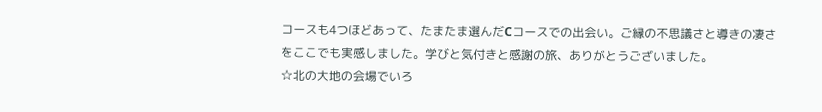コースも4つほどあって、たまたま選んだCコースでの出会い。ご縁の不思議さと導きの凄さをここでも実感しました。学びと気付きと感謝の旅、ありがとうございました。
☆北の大地の会場でいろ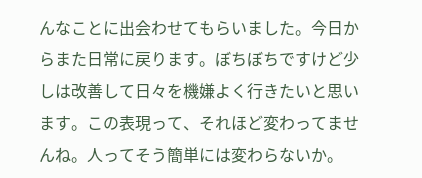んなことに出会わせてもらいました。今日からまた日常に戻ります。ぼちぼちですけど少しは改善して日々を機嫌よく行きたいと思います。この表現って、それほど変わってませんね。人ってそう簡単には変わらないか。